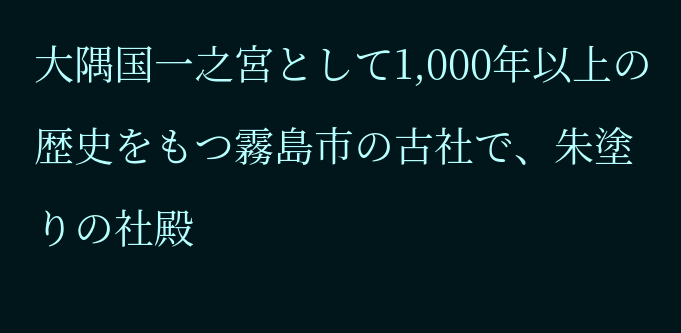大隅国一之宮として1,000年以上の歴史をもつ霧島市の古社で、朱塗りの社殿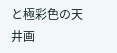と極彩色の天井画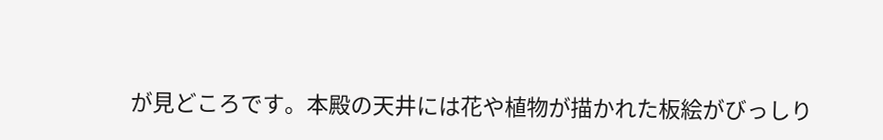が見どころです。本殿の天井には花や植物が描かれた板絵がびっしり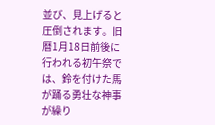並び、見上げると圧倒されます。旧暦1月18日前後に行われる初午祭では、鈴を付けた馬が踊る勇壮な神事が繰り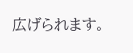広げられます。